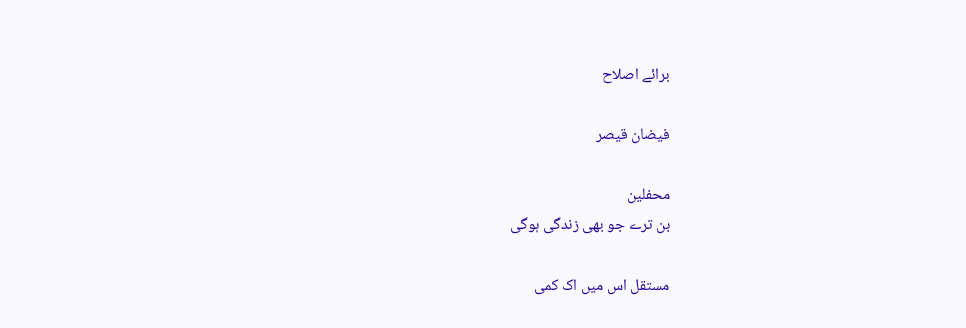برائے اصلاح

فیضان قیصر

محفلین
بن ترے جو بھی زندگی ہوگی

مستقل اس میں اک کمی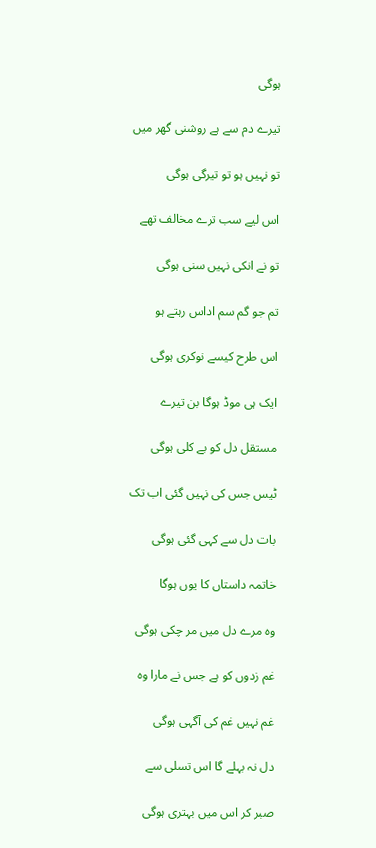ہوگی

تیرے دم سے ہے روشنی گھر میں

تو نہیں ہو تو تیرگی ہوگی

اس لیے سب ترے مخالف تھے

تو نے انکی نہیں سنی ہوگی

تم جو گم سم اداس رہتے ہو

اس طرح کیسے نوکری ہوگی

ایک ہی موڈ ہوگا بن تیرے

مستقل دل کو بے کلی ہوگی

ٹیس جس کی نہیں گئی اب تک

بات دل سے کہی گئی ہوگی

خاتمہ داستاں کا یوں ہوگا

وہ مرے دل میں مر چکی ہوگی

غم زدوں کو ہے جس نے مارا وہ

غم نہیں غم کی آگہی ہوگی

دل نہ بہلے گا اس تسلی سے

صبر کر اس میں بہتری ہوگی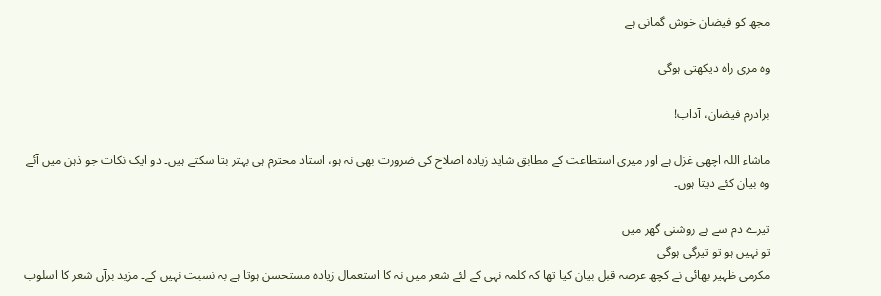مجھ کو فیضان خوش گمانی ہے

وہ مری راہ دیکھتی ہوگی

برادرم فیضان، آداب!

ماشاء اللہ اچھی غزل ہے اور میری استطاعت کے مطابق شاید زیادہ اصلاح کی ضرورت بھی نہ ہو، استاد محترم ہی بہتر بتا سکتے ہیں۔ دو ایک نکات جو ذہن میں آئے وہ بیان کئے دیتا ہوں۔

تیرے دم سے ہے روشنی گھر میں
تو نہیں ہو تو تیرگی ہوگی
مکرمی ظہیر بھائی نے کچھ عرصہ قبل بیان کیا تھا کہ کلمہ نہی کے لئے شعر میں نہ کا استعمال زیادہ مستحسن ہوتا ہے بہ نسبت نہیں کے۔ مزید برآں شعر کا اسلوب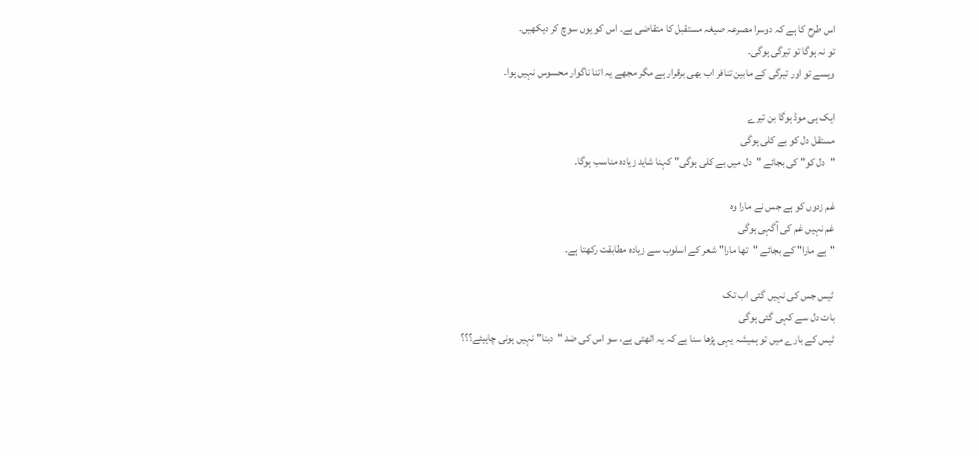اس طرح کا ہے کہ دوسرا مصرعہ صیغہ مستقبل کا متقاضی ہے۔ اس کو یوں سوچ کر دیکھیں۔
تو نہ ہوگا تو تیرگی ہوگی۔
ویسے تو اور تیرگی کے مابین تنافر اب بھی برقرار ہے مگر مجھے یہ اتنا ناگوار محسوس نہیں ہوا۔

ایک ہی موڈ ہوگا بن تیرے
مستقل دل کو بے کلی ہوگی
"دل کو" کی بجائے "دل میں بے کلی ہوگی" کہنا شاید زیادہ مناسب ہوگا۔

غم زدوں کو ہے جس نے مارا وہ
غم نہیں غم کی آگہی ہوگی
"ہے مارا" کے بجائے "تھا مارا" شعر کے اسلوب سے زیادہ مطابقت رکھتا ہے۔

ٹیس جس کی نہیں گئی اب تک
بات دل سے کہی گئی ہوگی
ٹیس کے بارے میں تو ہمیشہ یہی پڑھا سنا ہے کہ یہ اٹھتی ہے، سو اس کی ضد "دبنا" نہیں ہونی چاہیئے؟؟؟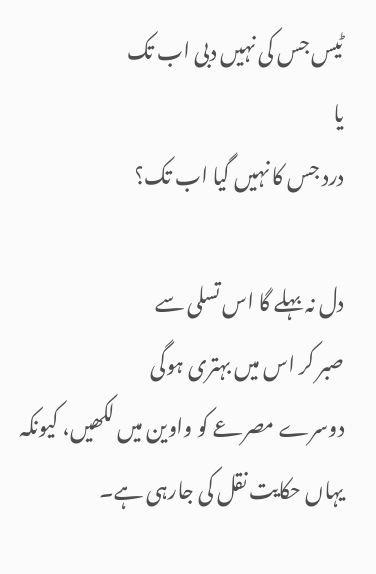ٹیس جس کی نہیں دبی اب تک
یا
درد جس کا نہیں گیا اب تک؟

دل نہ بہلے گا اس تسلی سے
صبر کر اس میں بہتری ہوگی
دوسرے مصرعے کو واوین میں لکھیں، کیونکہ یہاں حکایت نقل کی جارہی ہے۔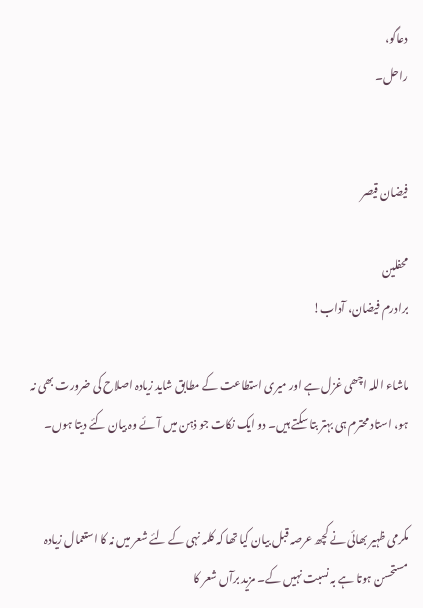دعاگو،
راحل۔


فیضان قیصر

محفلین
برادرم فیضان، آداب!

ماشاء اللہ اچھی غزل ہے اور میری استطاعت کے مطابق شاید زیادہ اصلاح کی ضرورت بھی نہ ہو، استاد محترم ہی بہتر بتا سکتے ہیں۔ دو ایک نکات جو ذہن میں آئے وہ بیان کئے دیتا ہوں۔


مکرمی ظہیر بھائی نے کچھ عرصہ قبل بیان کیا تھا کہ کلمہ نہی کے لئے شعر میں نہ کا استعمال زیادہ مستحسن ہوتا ہے بہ نسبت نہیں کے۔ مزید برآں شعر کا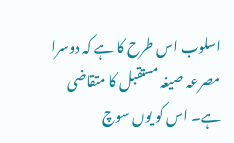اسلوب اس طرح کا ہے کہ دوسرا مصرعہ صیغہ مستقبل کا متقاضی ہے۔ اس کو یوں سوچ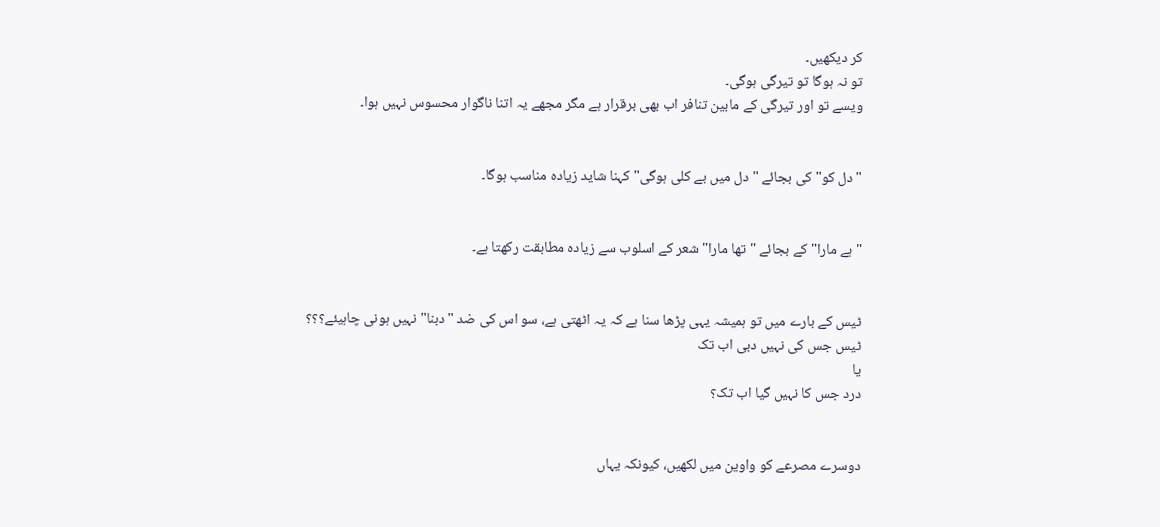کر دیکھیں۔
تو نہ ہوگا تو تیرگی ہوگی۔
ویسے تو اور تیرگی کے مابین تنافر اب بھی برقرار ہے مگر مجھے یہ اتنا ناگوار محسوس نہیں ہوا۔


"دل کو" کی بجائے "دل میں بے کلی ہوگی" کہنا شاید زیادہ مناسب ہوگا۔


"ہے مارا" کے بجائے "تھا مارا" شعر کے اسلوب سے زیادہ مطابقت رکھتا ہے۔


ٹیس کے بارے میں تو ہمیشہ یہی پڑھا سنا ہے کہ یہ اٹھتی ہے، سو اس کی ضد "دبنا" نہیں ہونی چاہیئے؟؟؟
ٹیس جس کی نہیں دبی اب تک
یا
درد جس کا نہیں گیا اب تک؟


دوسرے مصرعے کو واوین میں لکھیں، کیونکہ یہاں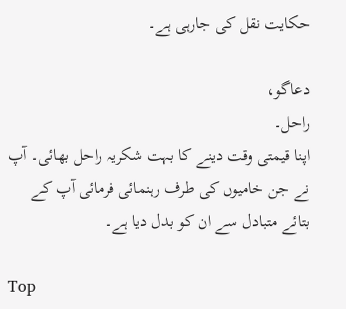حکایت نقل کی جارہی ہے۔

دعاگو،
راحل۔
اپنا قیمتی وقت دینے کا بہت شکریہ راحل بھائی۔ آپ نے جن خامیوں کی طرف رہنمائی فرمائی آپ کے بتائے متبادل سے ان کو بدل دیا ہے۔

Top